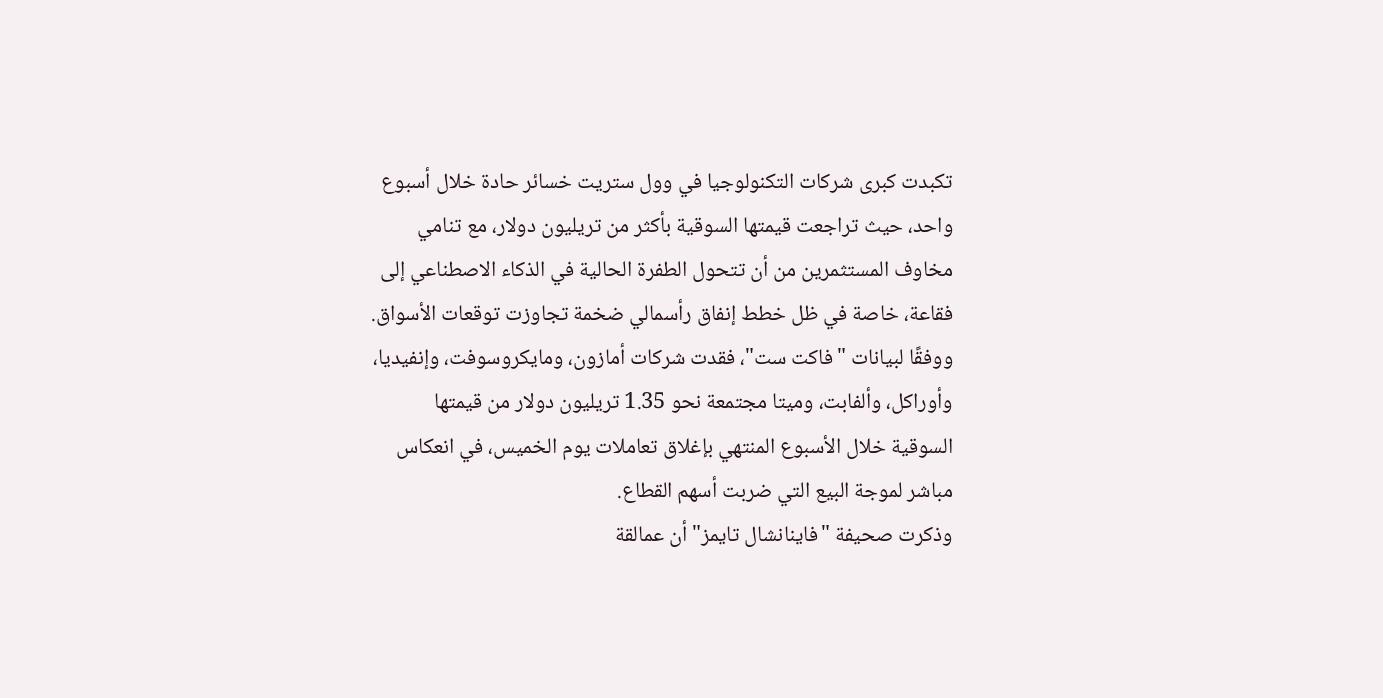تكبدت كبرى شركات التكنولوجيا في وول ستريت خسائر حادة خلال أسبوع واحد، حيث تراجعت قيمتها السوقية بأكثر من تريليون دولار، مع تنامي مخاوف المستثمرين من أن تتحول الطفرة الحالية في الذكاء الاصطناعي إلى فقاعة، خاصة في ظل خطط إنفاق رأسمالي ضخمة تجاوزت توقعات الأسواق.
ووفقًا لبيانات "فاكت ست"، فقدت شركات أمازون، ومايكروسوفت، وإنفيديا، وأوراكل، وألفابت، وميتا مجتمعة نحو 1.35 تريليون دولار من قيمتها السوقية خلال الأسبوع المنتهي بإغلاق تعاملات يوم الخميس، في انعكاس مباشر لموجة البيع التي ضربت أسهم القطاع.
وذكرت صحيفة "فاينانشال تايمز" أن عمالقة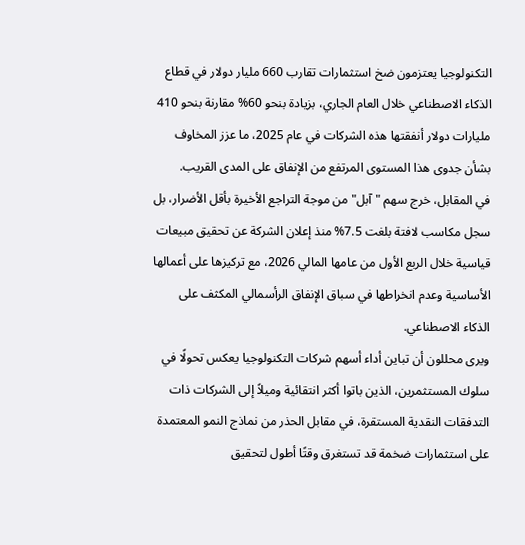التكنولوجيا يعتزمون ضخ استثمارات تقارب 660 مليار دولار في قطاع الذكاء الاصطناعي خلال العام الجاري، بزيادة بنحو 60% مقارنة بنحو 410 مليارات دولار أنفقتها هذه الشركات في عام 2025، ما عزز المخاوف بشأن جدوى هذا المستوى المرتفع من الإنفاق على المدى القريب.
في المقابل، خرج سهم "آبل" من موجة التراجع الأخيرة بأقل الأضرار، بل سجل مكاسب لافتة بلغت 7.5% منذ إعلان الشركة عن تحقيق مبيعات قياسية خلال الربع الأول من عامها المالي 2026، مع تركيزها على أعمالها الأساسية وعدم انخراطها في سباق الإنفاق الرأسمالي المكثف على الذكاء الاصطناعي.
ويرى محللون أن تباين أداء أسهم شركات التكنولوجيا يعكس تحولًا في سلوك المستثمرين، الذين باتوا أكثر انتقائية وميلاً إلى الشركات ذات التدفقات النقدية المستقرة، في مقابل الحذر من نماذج النمو المعتمدة على استثمارات ضخمة قد تستغرق وقتًا أطول لتحقيق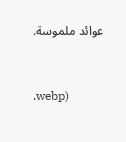عوائد ملموسة.



.webp)